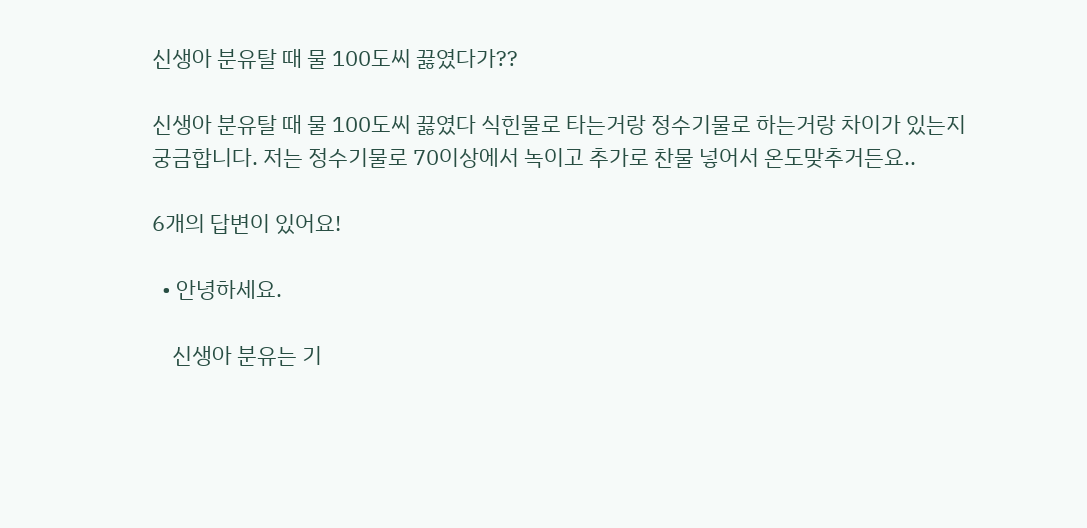신생아 분유탈 때 물 100도씨 끓였다가??

신생아 분유탈 때 물 100도씨 끓였다 식힌물로 타는거랑 정수기물로 하는거랑 차이가 있는지 궁금합니다. 저는 정수기물로 70이상에서 녹이고 추가로 찬물 넣어서 온도맞추거든요..

6개의 답변이 있어요!

  • 안녕하세요.

    신생아 분유는 기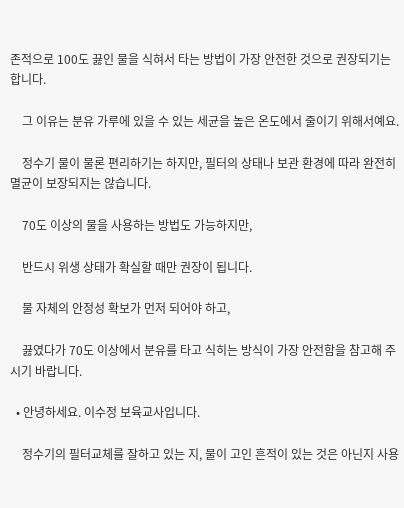존적으로 100도 끓인 물을 식혀서 타는 방법이 가장 안전한 것으로 권장되기는 합니다.

    그 이유는 분유 가루에 있을 수 있는 세균을 높은 온도에서 줄이기 위해서예요.

    정수기 물이 물론 편리하기는 하지만, 필터의 상태나 보관 환경에 따라 완전히 멸균이 보장되지는 않습니다.

    70도 이상의 물을 사용하는 방법도 가능하지만,

    반드시 위생 상태가 확실할 때만 권장이 됩니다.

    물 자체의 안정성 확보가 먼저 되어야 하고,

    끓였다가 70도 이상에서 분유를 타고 식히는 방식이 가장 안전함을 참고해 주시기 바랍니다.

  • 안녕하세요. 이수정 보육교사입니다.

    정수기의 필터교체를 잘하고 있는 지, 물이 고인 흔적이 있는 것은 아닌지 사용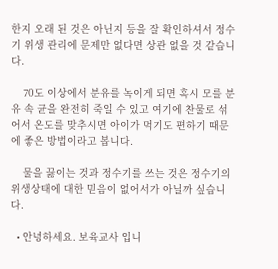한지 오래 된 것은 아닌지 등을 잘 확인하셔서 정수기 위생 관리에 문제만 없다면 상관 없을 것 같습니다.

    70도 이상에서 분유를 녹이게 되면 혹시 모를 분유 속 균을 완전히 죽일 수 있고 여기에 찬물로 섞어서 온도를 맞추시면 아이가 먹기도 편하기 때문에 좋은 방법이라고 봅니다.

    물을 끓이는 것과 정수기를 쓰는 것은 정수기의 위생상태에 대한 믿음이 없어서가 아닐까 싶습니다.

  • 안녕하세요. 보육교사 입니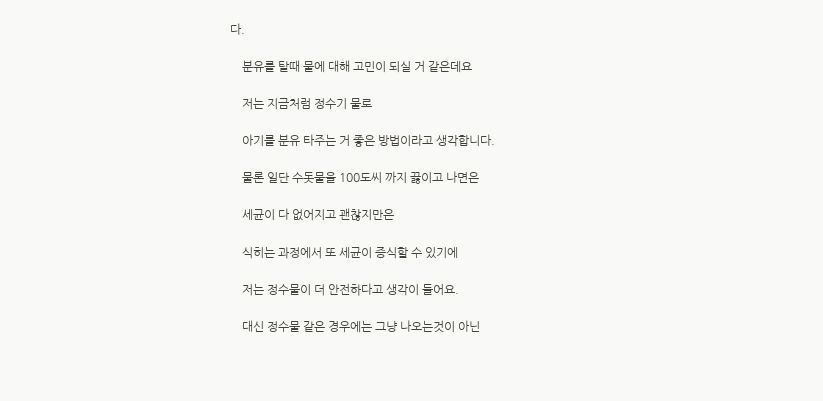다.

    분유를 탈때 물에 대해 고민이 되실 거 같은데요

    저는 지금처럼 정수기 물로

    아기를 분유 타주는 거 좋은 방법이라고 생각합니다.

    물론 일단 수돗물을 100도씨 까지 끓이고 나면은

    세균이 다 없어지고 괜찮지만은

    식히는 과정에서 또 세균이 증식할 수 있기에

    저는 정수물이 더 안전하다고 생각이 들어요.

    대신 정수물 같은 경우에는 그냥 나오는것이 아닌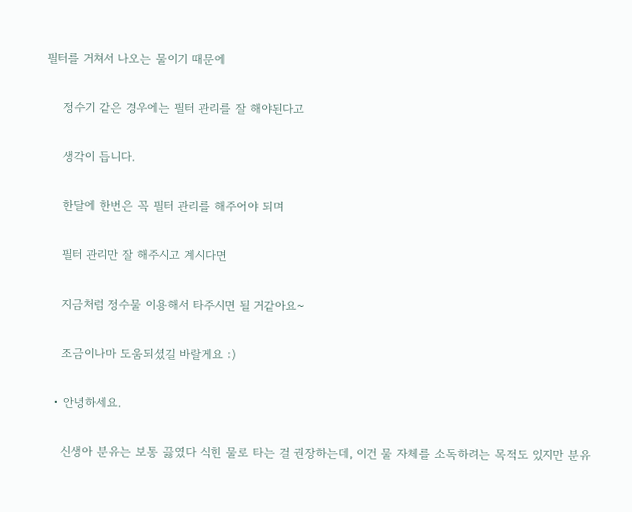필터를 거쳐서 나오는 물이기 때문에

    정수기 같은 경우에는 필터 관리를 잘 해야된다고

    생각이 듭니다.

    한달에 한번은 꼭 필터 관리를 해주어야 되며

    필터 관리만 잘 해주시고 계시다면

    지금처럼 정수물 이용해서 타주시면 될 거같아요~

    조금이나마 도움되셨길 바랄게요 :)

  • 안녕하세요.

    신생아 분유는 보통 끓였다 식힌 물로 타는 걸 권장하는데, 이건 물 자체를 소독하려는 목적도 있지만 분유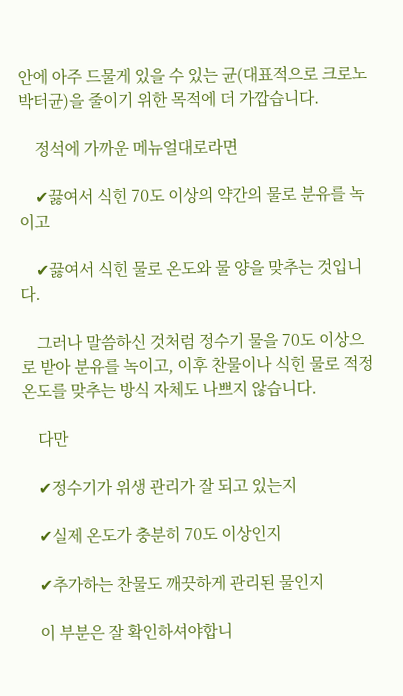안에 아주 드물게 있을 수 있는 균(대표적으로 크로노박터균)을 줄이기 위한 목적에 더 가깝습니다.

    정석에 가까운 메뉴얼대로라면

    ✔끓여서 식힌 70도 이상의 약간의 물로 분유를 녹이고

    ✔끓여서 식힌 물로 온도와 물 양을 맞추는 것입니다.

    그러나 말씀하신 것처럼 정수기 물을 70도 이상으로 받아 분유를 녹이고, 이후 찬물이나 식힌 물로 적정 온도를 맞추는 방식 자체도 나쁘지 않습니다.

    다만

    ✔정수기가 위생 관리가 잘 되고 있는지

    ✔실제 온도가 충분히 70도 이상인지

    ✔추가하는 찬물도 깨끗하게 관리된 물인지

    이 부분은 잘 확인하셔야합니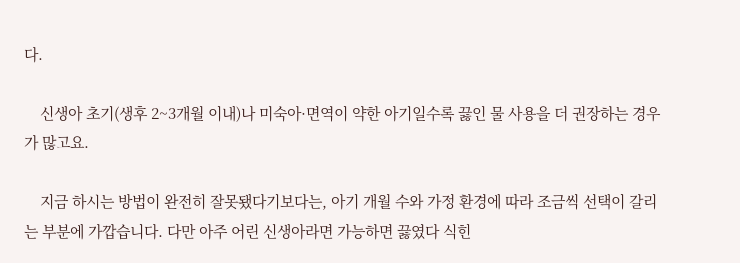다.

    신생아 초기(생후 2~3개월 이내)나 미숙아·면역이 약한 아기일수록 끓인 물 사용을 더 권장하는 경우가 많고요.

    지금 하시는 방법이 완전히 잘못됐다기보다는, 아기 개월 수와 가정 환경에 따라 조금씩 선택이 갈리는 부분에 가깝습니다. 다만 아주 어린 신생아라면 가능하면 끓였다 식힌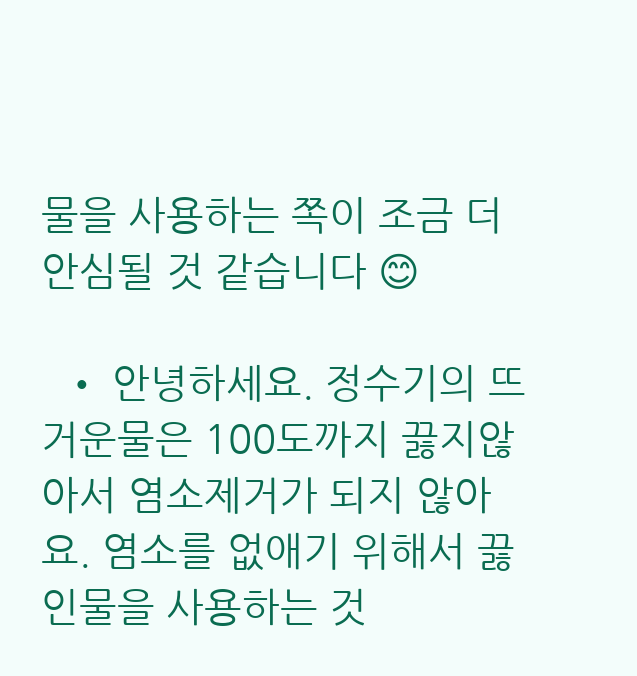물을 사용하는 쪽이 조금 더 안심될 것 같습니다 😊

  • 안녕하세요. 정수기의 뜨거운물은 100도까지 끓지않아서 염소제거가 되지 않아요. 염소를 없애기 위해서 끓인물을 사용하는 것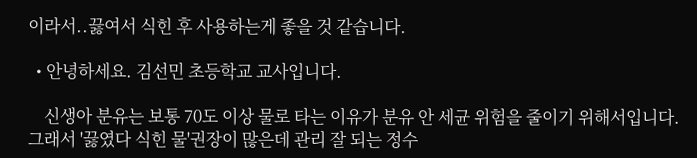이라서..끓여서 식힌 후 사용하는게 좋을 것 같습니다.

  • 안녕하세요. 김선민 초등학교 교사입니다.

    신생아 분유는 보통 70도 이상 물로 타는 이유가 분유 안 세균 위험을 줄이기 위해서입니다. 그래서 '끓였다 식힌 물'권장이 많은데 관리 잘 되는 정수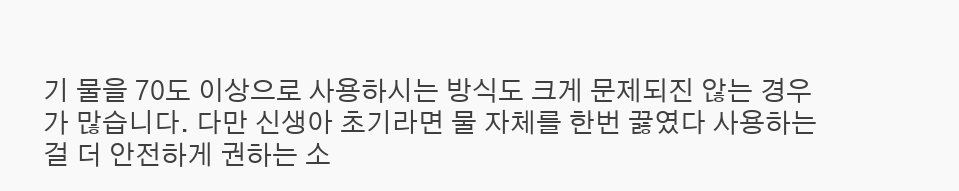기 물을 70도 이상으로 사용하시는 방식도 크게 문제되진 않는 경우가 많습니다. 다만 신생아 초기라면 물 자체를 한번 끓였다 사용하는 걸 더 안전하게 권하는 소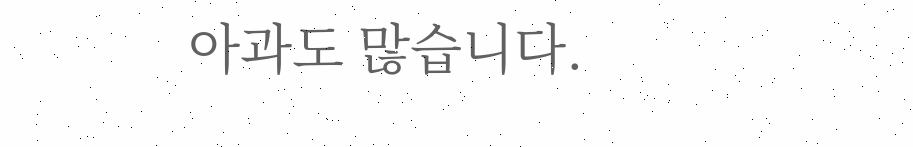아과도 많습니다.